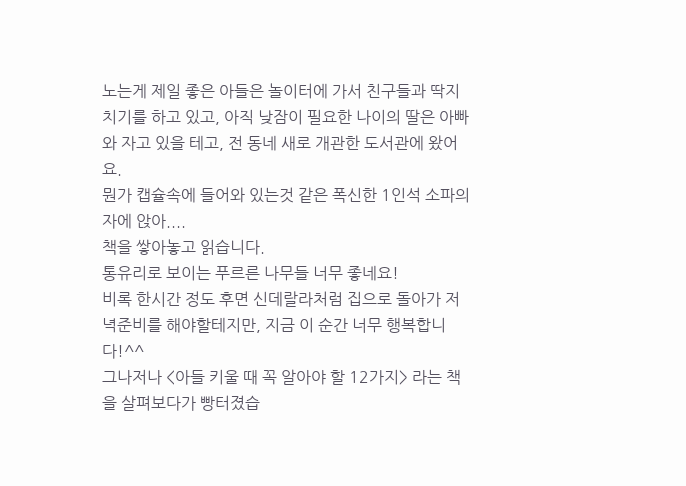노는게 제일 좋은 아들은 놀이터에 가서 친구들과 딱지치기를 하고 있고, 아직 낮잠이 필요한 나이의 딸은 아빠와 자고 있을 테고, 전 동네 새로 개관한 도서관에 왔어요.
뭔가 캡슐속에 들어와 있는것 같은 폭신한 1인석 소파의자에 앉아....
책을 쌓아놓고 읽습니다.
통유리로 보이는 푸르른 나무들 너무 좋네요!
비록 한시간 정도 후면 신데랄라처럼 집으로 돌아가 저녁준비를 해야할테지만, 지금 이 순간 너무 행복합니다!^^
그나저나 <아들 키울 때 꼭 알아야 할 12가지> 라는 책을 살펴보다가 빵터졌습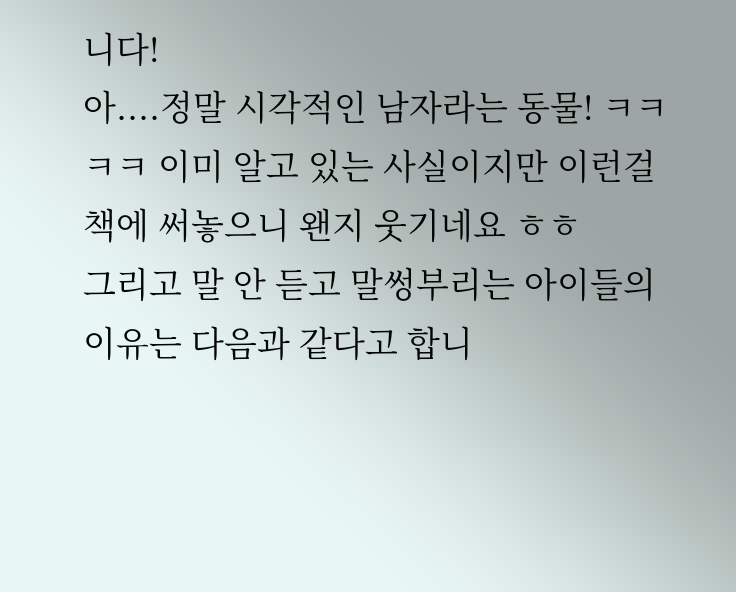니다!
아....정말 시각적인 남자라는 동물! ㅋㅋㅋㅋ 이미 알고 있는 사실이지만 이런걸 책에 써놓으니 왠지 웃기네요 ㅎㅎ
그리고 말 안 듣고 말썽부리는 아이들의 이유는 다음과 같다고 합니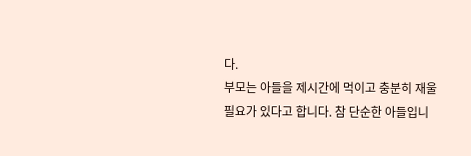다.
부모는 아들을 제시간에 먹이고 충분히 재울 필요가 있다고 합니다. 참 단순한 아들입니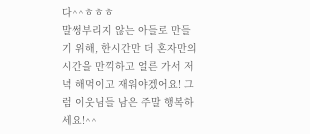다^^ㅎㅎㅎ
말썽부리지 않는 아들로 만들기 위해, 한시간만 더 혼자만의 시간을 만끽하고 얼른 가서 저녁 해먹이고 재워야겠어요! 그럼 이웃님들 남은 주말 행복하세요!^^